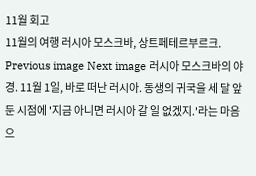11월 회고
11월의 여행 러시아 모스크바, 상트페테르부르크. Previous image Next image 러시아 모스크바의 야경. 11월 1일, 바로 떠난 러시아. 동생의 귀국을 세 달 앞둔 시점에 '지금 아니면 러시아 갈 일 없겠지.'라는 마음으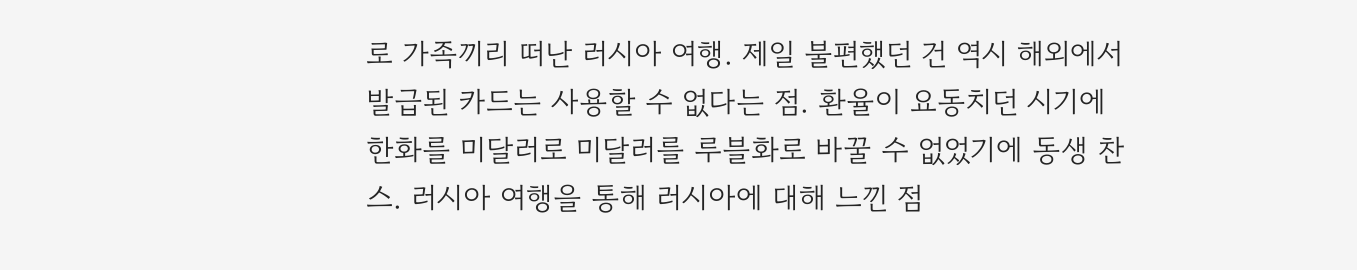로 가족끼리 떠난 러시아 여행. 제일 불편했던 건 역시 해외에서 발급된 카드는 사용할 수 없다는 점. 환율이 요동치던 시기에 한화를 미달러로 미달러를 루블화로 바꿀 수 없었기에 동생 찬스. 러시아 여행을 통해 러시아에 대해 느낀 점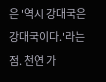은 '역시 강대국은 강대국이다.'라는 점. 천연 가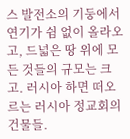스 발전소의 기둥에서 연기가 쉼 없이 올라오고, 드넓은 땅 위에 모든 것들의 규모는 크고. 러시아 하면 떠오르는 러시아 정교회의 건물들.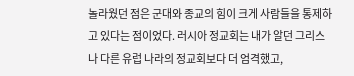놀라웠던 점은 군대와 종교의 힘이 크게 사람들을 통제하고 있다는 점이었다. 러시아 정교회는 내가 알던 그리스나 다른 유럽 나라의 정교회보다 더 엄격했고,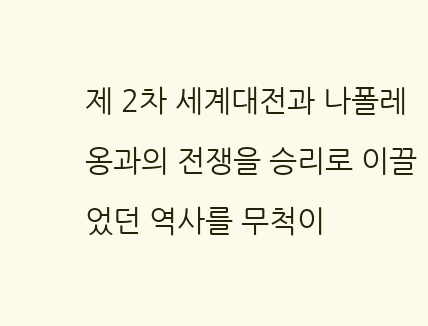제 2차 세계대전과 나폴레옹과의 전쟁을 승리로 이끌었던 역사를 무척이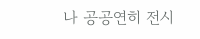나 공공연히 전시